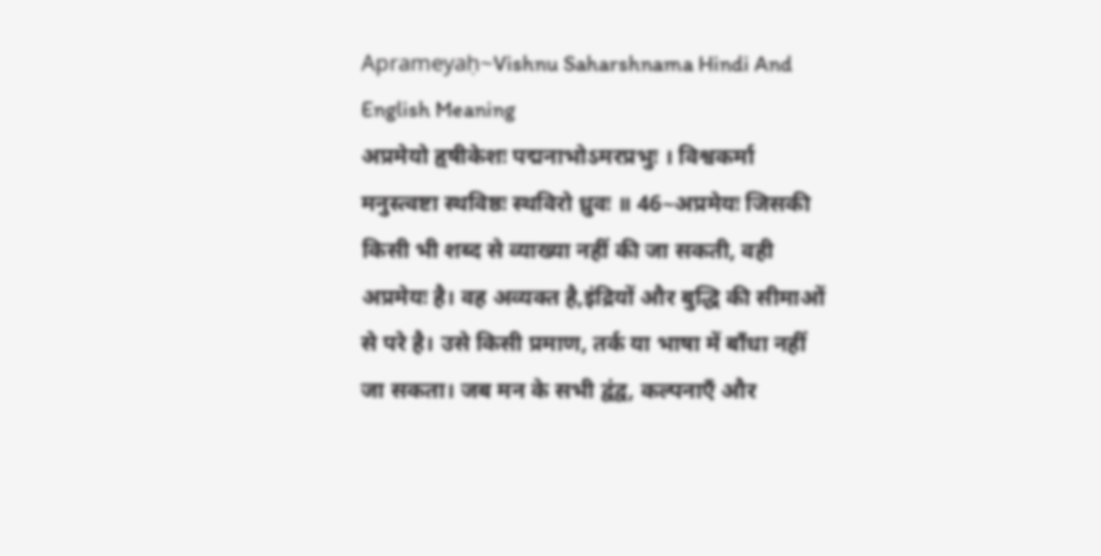Aprameyaḥ~Vishnu Saharshnama Hindi And English Meaning
अप्रमेयो हृषीकेशः पद्मनाभोऽमरप्रभुः । विश्वकर्मा मनुस्त्वष्टा स्थविष्ठः स्थविरो ध्रुवः ॥ 46~अप्रमेयः जिसकी किसी भी शब्द से व्याख्या नहीं की जा सकती, वही अप्रमेयः है। वह अव्यक्त है,इंद्रियों और बुद्धि की सीमाओं से परे है। उसे किसी प्रमाण, तर्क या भाषा में बाँधा नहीं जा सकता। जब मन के सभी द्वंद्व, कल्पनाएँ और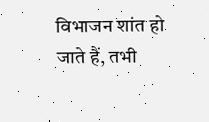विभाजन शांत हो जाते हैं, तभी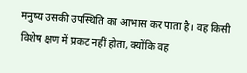मनुष्य उसकी उपस्थिति का आभास कर पाता है। वह किसी विशेष क्षण में प्रकट नहीं होता, क्योंकि वह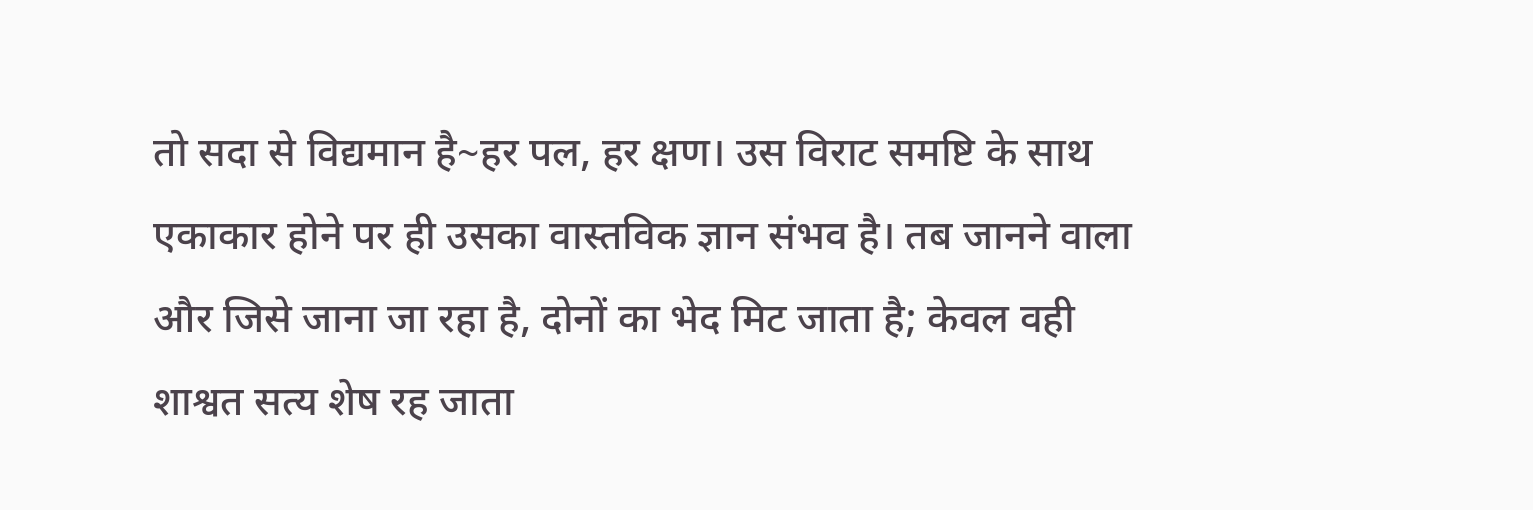तो सदा से विद्यमान है~हर पल, हर क्षण। उस विराट समष्टि के साथ एकाकार होने पर ही उसका वास्तविक ज्ञान संभव है। तब जानने वाला और जिसे जाना जा रहा है, दोनों का भेद मिट जाता है; केवल वही शाश्वत सत्य शेष रह जाता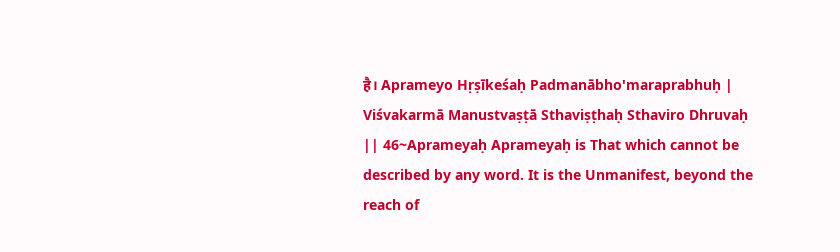है। Aprameyo Hṛṣīkeśaḥ Padmanābho'maraprabhuḥ | Viśvakarmā Manustvaṣṭā Sthaviṣṭhaḥ Sthaviro Dhruvaḥ || 46~Aprameyaḥ Aprameyaḥ is That which cannot be described by any word. It is the Unmanifest, beyond the reach of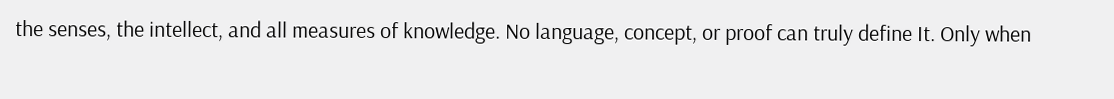the senses, the intellect, and all measures of knowledge. No language, concept, or proof can truly define It. Only when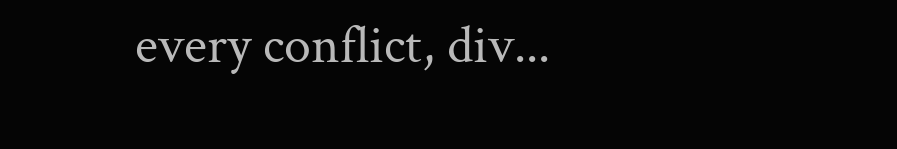every conflict, div...